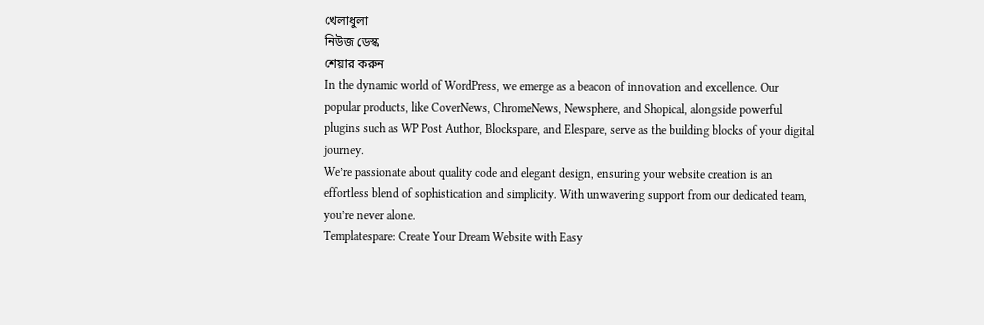খেলাধুলা
নিউজ ডেস্ক
শেয়ার করুন
In the dynamic world of WordPress, we emerge as a beacon of innovation and excellence. Our popular products, like CoverNews, ChromeNews, Newsphere, and Shopical, alongside powerful plugins such as WP Post Author, Blockspare, and Elespare, serve as the building blocks of your digital journey.
We’re passionate about quality code and elegant design, ensuring your website creation is an effortless blend of sophistication and simplicity. With unwavering support from our dedicated team, you’re never alone.
Templatespare: Create Your Dream Website with Easy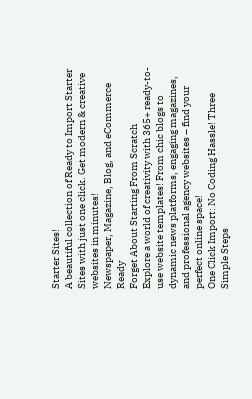Starter Sites!
A beautiful collection of Ready to Import Starter Sites with just one click. Get modern & creative websites in minutes!
Newspaper, Magazine, Blog, and eCommerce Ready
Forget About Starting From Scratch
Explore a world of creativity with 365+ ready-to-use website templates! From chic blogs to dynamic news platforms, engaging magazines, and professional agency websites – find your perfect online space!
One Click Import: No Coding Hassle! Three Simple Steps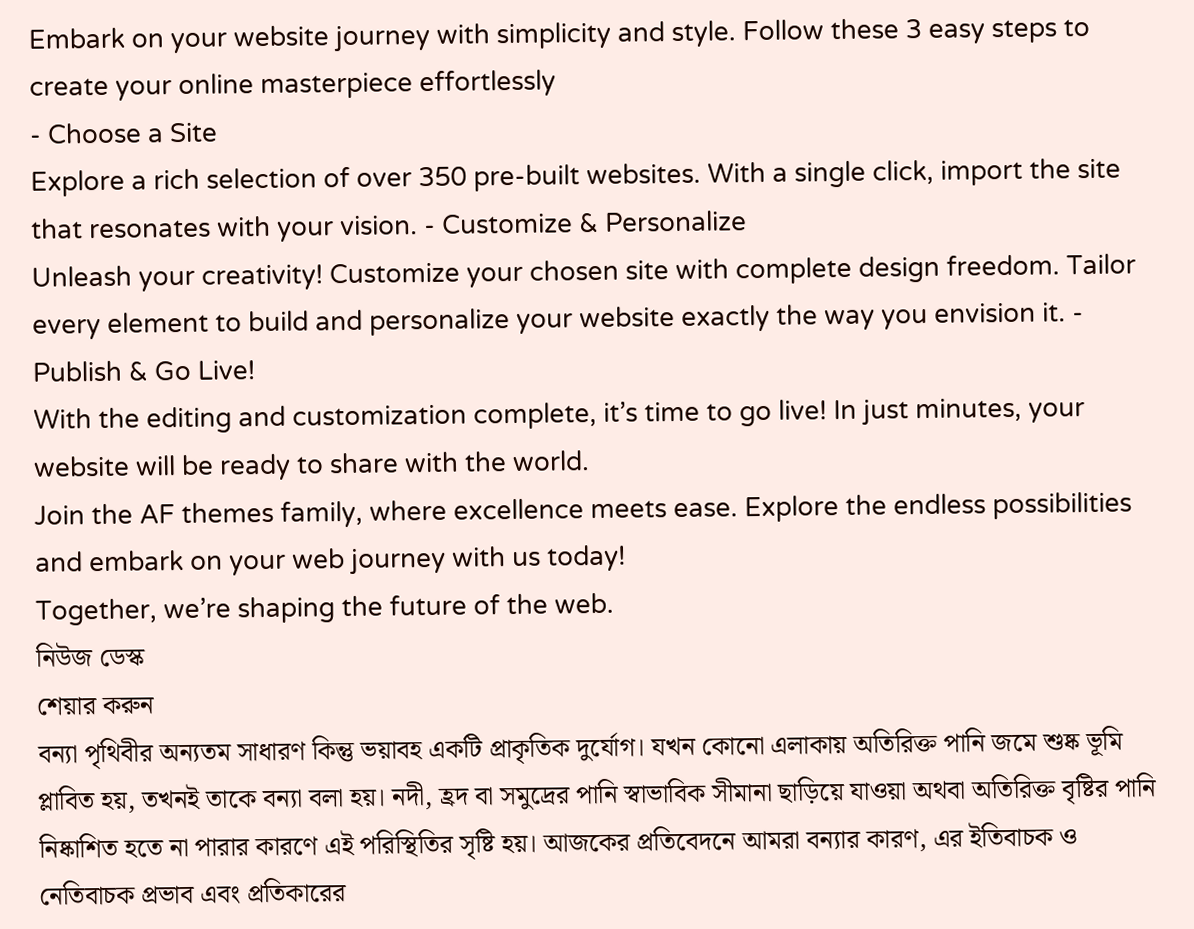Embark on your website journey with simplicity and style. Follow these 3 easy steps to create your online masterpiece effortlessly
- Choose a Site
Explore a rich selection of over 350 pre-built websites. With a single click, import the site that resonates with your vision. - Customize & Personalize
Unleash your creativity! Customize your chosen site with complete design freedom. Tailor every element to build and personalize your website exactly the way you envision it. - Publish & Go Live!
With the editing and customization complete, it’s time to go live! In just minutes, your website will be ready to share with the world.
Join the AF themes family, where excellence meets ease. Explore the endless possibilities and embark on your web journey with us today!
Together, we’re shaping the future of the web.
নিউজ ডেস্ক
শেয়ার করুন
বন্যা পৃথিবীর অন্যতম সাধারণ কিন্তু ভয়াবহ একটি প্রাকৃতিক দুর্যোগ। যখন কোনো এলাকায় অতিরিক্ত পানি জমে শুষ্ক ভূমি প্লাবিত হয়, তখনই তাকে বন্যা বলা হয়। নদী, হ্রদ বা সমুদ্রের পানি স্বাভাবিক সীমানা ছাড়িয়ে যাওয়া অথবা অতিরিক্ত বৃষ্টির পানি নিষ্কাশিত হতে না পারার কারণে এই পরিস্থিতির সৃষ্টি হয়। আজকের প্রতিবেদনে আমরা বন্যার কারণ, এর ইতিবাচক ও নেতিবাচক প্রভাব এবং প্রতিকারের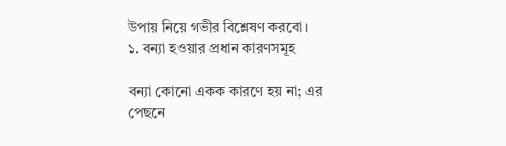উপায় নিয়ে গভীর বিশ্লেষণ করবো।
১. বন্যা হওয়ার প্রধান কারণসমূহ

বন্যা কোনো একক কারণে হয় না; এর পেছনে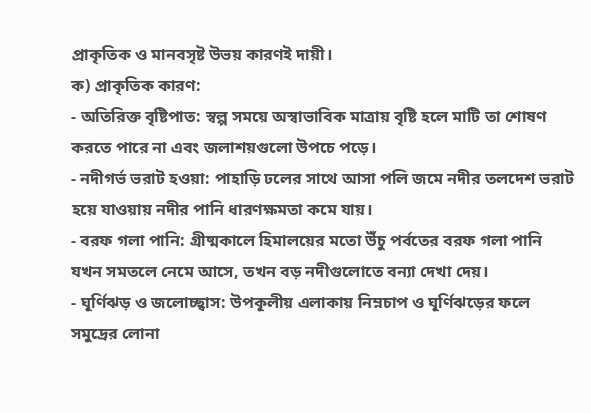প্রাকৃতিক ও মানবসৃষ্ট উভয় কারণই দায়ী।
ক) প্রাকৃতিক কারণ:
- অতিরিক্ত বৃষ্টিপাত: স্বল্প সময়ে অস্বাভাবিক মাত্রায় বৃষ্টি হলে মাটি তা শোষণ করতে পারে না এবং জলাশয়গুলো উপচে পড়ে।
- নদীগর্ভ ভরাট হওয়া: পাহাড়ি ঢলের সাথে আসা পলি জমে নদীর তলদেশ ভরাট হয়ে যাওয়ায় নদীর পানি ধারণক্ষমতা কমে যায়।
- বরফ গলা পানি: গ্রীষ্মকালে হিমালয়ের মতো উঁচু পর্বতের বরফ গলা পানি যখন সমতলে নেমে আসে, তখন বড় নদীগুলোতে বন্যা দেখা দেয়।
- ঘূর্ণিঝড় ও জলোচ্ছ্বাস: উপকূলীয় এলাকায় নিম্নচাপ ও ঘূর্ণিঝড়ের ফলে সমুদ্রের লোনা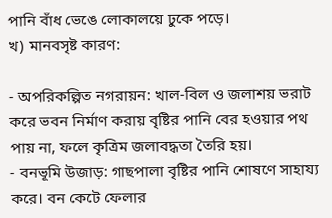পানি বাঁধ ভেঙে লোকালয়ে ঢুকে পড়ে।
খ) মানবসৃষ্ট কারণ:

- অপরিকল্পিত নগরায়ন: খাল-বিল ও জলাশয় ভরাট করে ভবন নির্মাণ করায় বৃষ্টির পানি বের হওয়ার পথ পায় না, ফলে কৃত্রিম জলাবদ্ধতা তৈরি হয়।
- বনভূমি উজাড়: গাছপালা বৃষ্টির পানি শোষণে সাহায্য করে। বন কেটে ফেলার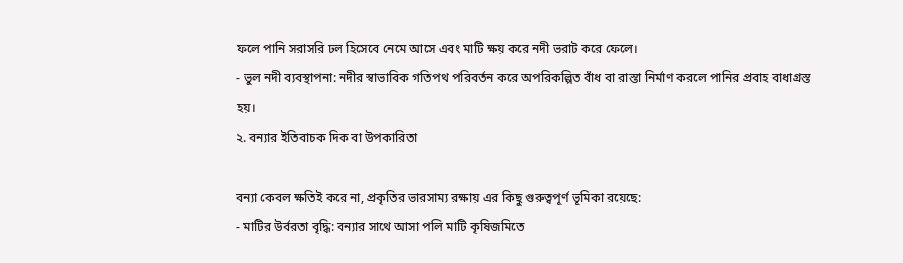ফলে পানি সরাসরি ঢল হিসেবে নেমে আসে এবং মাটি ক্ষয় করে নদী ভরাট করে ফেলে।
- ভুল নদী ব্যবস্থাপনা: নদীর স্বাভাবিক গতিপথ পরিবর্তন করে অপরিকল্পিত বাঁধ বা রাস্তা নির্মাণ করলে পানির প্রবাহ বাধাগ্রস্ত হয়।
২. বন্যার ইতিবাচক দিক বা উপকারিতা

বন্যা কেবল ক্ষতিই করে না, প্রকৃতির ভারসাম্য রক্ষায় এর কিছু গুরুত্বপূর্ণ ভূমিকা রয়েছে:
- মাটির উর্বরতা বৃদ্ধি: বন্যার সাথে আসা পলি মাটি কৃষিজমিতে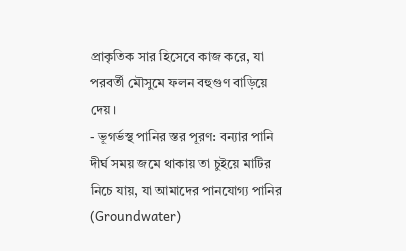প্রাকৃতিক সার হিসেবে কাজ করে, যা পরবর্তী মৌসুমে ফলন বহুগুণ বাড়িয়ে দেয়।
- ভূগর্ভস্থ পানির স্তর পূরণ: বন্যার পানি দীর্ঘ সময় জমে থাকায় তা চুইয়ে মাটির নিচে যায়, যা আমাদের পানযোগ্য পানির (Groundwater)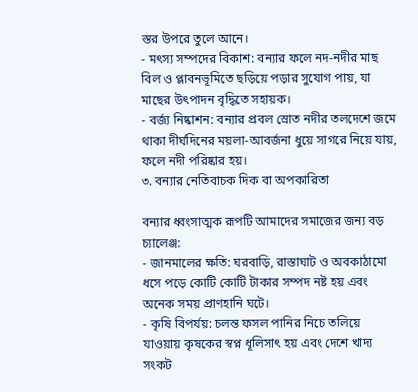স্তর উপরে তুলে আনে।
- মৎস্য সম্পদের বিকাশ: বন্যার ফলে নদ-নদীর মাছ বিল ও প্লাবনভূমিতে ছড়িয়ে পড়ার সুযোগ পায়, যা মাছের উৎপাদন বৃদ্ধিতে সহায়ক।
- বর্জ্য নিষ্কাশন: বন্যার প্রবল স্রোত নদীর তলদেশে জমে থাকা দীর্ঘদিনের ময়লা-আবর্জনা ধুয়ে সাগরে নিয়ে যায়, ফলে নদী পরিষ্কার হয়।
৩. বন্যার নেতিবাচক দিক বা অপকারিতা

বন্যার ধ্বংসাত্মক রূপটি আমাদের সমাজের জন্য বড় চ্যালেঞ্জ:
- জানমালের ক্ষতি: ঘরবাড়ি, রাস্তাঘাট ও অবকাঠামো ধসে পড়ে কোটি কোটি টাকার সম্পদ নষ্ট হয় এবং অনেক সময় প্রাণহানি ঘটে।
- কৃষি বিপর্যয়: চলন্ত ফসল পানির নিচে তলিয়ে যাওয়ায় কৃষকের স্বপ্ন ধূলিসাৎ হয় এবং দেশে খাদ্য সংকট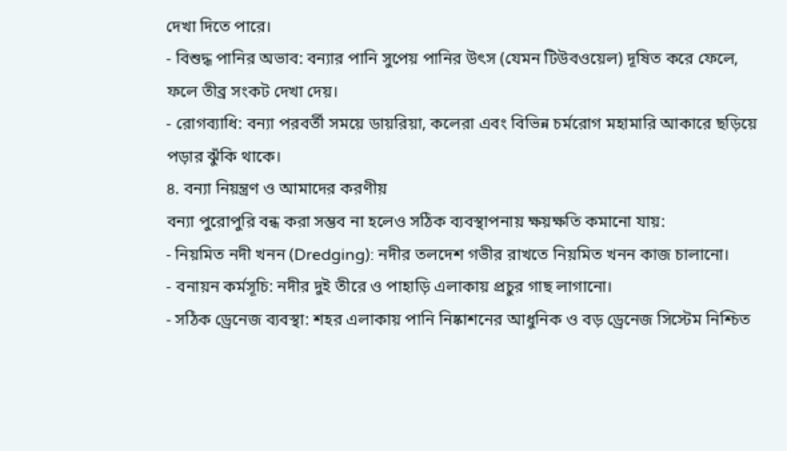দেখা দিতে পারে।
- বিশুদ্ধ পানির অভাব: বন্যার পানি সুপেয় পানির উৎস (যেমন টিউবওয়েল) দূষিত করে ফেলে, ফলে তীব্র সংকট দেখা দেয়।
- রোগব্যাধি: বন্যা পরবর্তী সময়ে ডায়রিয়া, কলেরা এবং বিভিন্ন চর্মরোগ মহামারি আকারে ছড়িয়ে পড়ার ঝুঁকি থাকে।
৪. বন্যা নিয়ন্ত্রণ ও আমাদের করণীয়
বন্যা পুরোপুরি বন্ধ করা সম্ভব না হলেও সঠিক ব্যবস্থাপনায় ক্ষয়ক্ষতি কমানো যায়:
- নিয়মিত নদী খনন (Dredging): নদীর তলদেশ গভীর রাখতে নিয়মিত খনন কাজ চালানো।
- বনায়ন কর্মসূচি: নদীর দুই তীরে ও পাহাড়ি এলাকায় প্রচুর গাছ লাগানো।
- সঠিক ড্রেনেজ ব্যবস্থা: শহর এলাকায় পানি নিষ্কাশনের আধুনিক ও বড় ড্রেনেজ সিস্টেম নিশ্চিত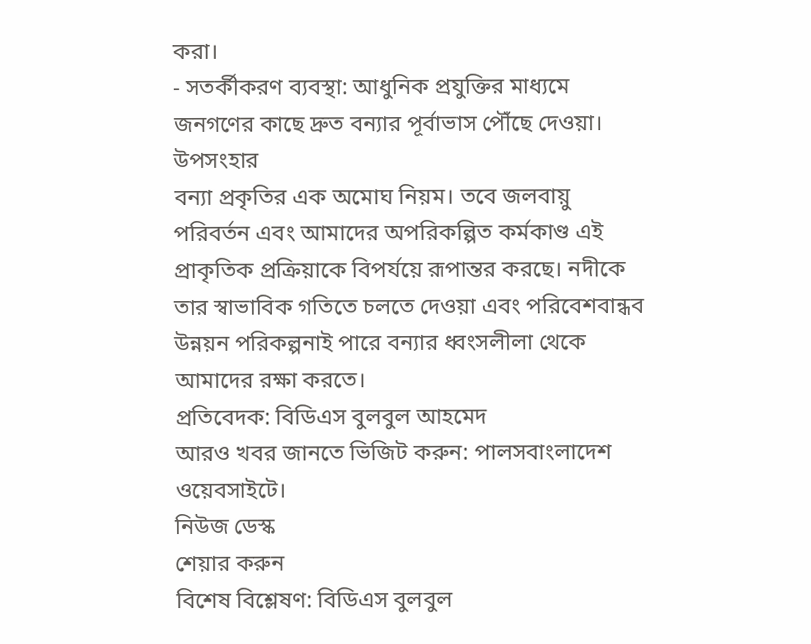করা।
- সতর্কীকরণ ব্যবস্থা: আধুনিক প্রযুক্তির মাধ্যমে জনগণের কাছে দ্রুত বন্যার পূর্বাভাস পৌঁছে দেওয়া।
উপসংহার
বন্যা প্রকৃতির এক অমোঘ নিয়ম। তবে জলবায়ু পরিবর্তন এবং আমাদের অপরিকল্পিত কর্মকাণ্ড এই প্রাকৃতিক প্রক্রিয়াকে বিপর্যয়ে রূপান্তর করছে। নদীকে তার স্বাভাবিক গতিতে চলতে দেওয়া এবং পরিবেশবান্ধব উন্নয়ন পরিকল্পনাই পারে বন্যার ধ্বংসলীলা থেকে আমাদের রক্ষা করতে।
প্রতিবেদক: বিডিএস বুলবুল আহমেদ
আরও খবর জানতে ভিজিট করুন: পালসবাংলাদেশ ওয়েবসাইটে।
নিউজ ডেস্ক
শেয়ার করুন
বিশেষ বিশ্লেষণ: বিডিএস বুলবুল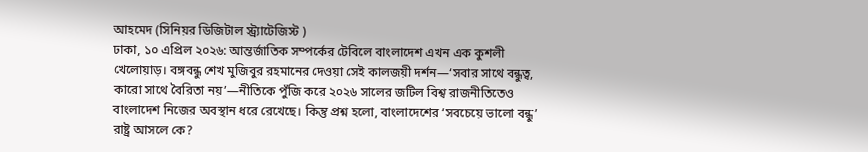আহমেদ (সিনিয়র ডিজিটাল স্ট্র্যাটেজিস্ট )
ঢাকা, ১০ এপ্রিল ২০২৬: আন্তর্জাতিক সম্পর্কের টেবিলে বাংলাদেশ এখন এক কুশলী খেলোয়াড়। বঙ্গবন্ধু শেখ মুজিবুর রহমানের দেওয়া সেই কালজয়ী দর্শন—‘সবার সাথে বন্ধুত্ব, কারো সাথে বৈরিতা নয়’—নীতিকে পুঁজি করে ২০২৬ সালের জটিল বিশ্ব রাজনীতিতেও বাংলাদেশ নিজের অবস্থান ধরে রেখেছে। কিন্তু প্রশ্ন হলো, বাংলাদেশের ‘সবচেয়ে ভালো বন্ধু’ রাষ্ট্র আসলে কে?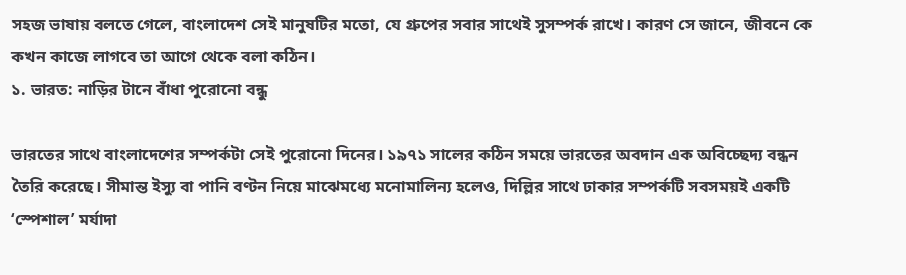সহজ ভাষায় বলতে গেলে, বাংলাদেশ সেই মানুষটির মতো, যে গ্রুপের সবার সাথেই সুসম্পর্ক রাখে। কারণ সে জানে, জীবনে কে কখন কাজে লাগবে তা আগে থেকে বলা কঠিন।
১. ভারত: নাড়ির টানে বাঁধা পুরোনো বন্ধু

ভারতের সাথে বাংলাদেশের সম্পর্কটা সেই পুরোনো দিনের। ১৯৭১ সালের কঠিন সময়ে ভারতের অবদান এক অবিচ্ছেদ্য বন্ধন তৈরি করেছে। সীমান্ত ইস্যু বা পানি বণ্টন নিয়ে মাঝেমধ্যে মনোমালিন্য হলেও, দিল্লির সাথে ঢাকার সম্পর্কটি সবসময়ই একটি ‘স্পেশাল’ মর্যাদা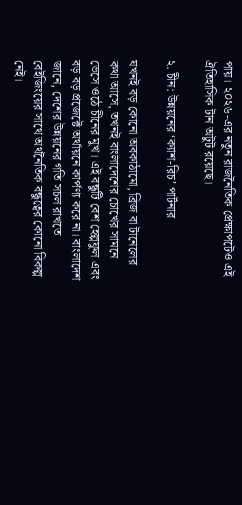পায়। ২০২৬-এর নতুন রাজনৈতিক প্রেক্ষাপটেও এই ঐতিহাসিক টান অটুট রয়েছে।

২. চীন: উন্নয়নের ‘ক্যাশ-রিচ’ পার্টনার

যখনই বড় কোনো অবকাঠামো, ব্রিজ বা টানেলের কথা আসে, তখনই বাংলাদেশের চোখের সামনে ভেসে ওঠে চীনের মুখ। এই বন্ধুটি বেশ হেল্পফুল এবং বড় বড় প্রজেক্টে অর্থায়নে কার্পণ্য করে না। বাংলাদেশ জানে, দেশের উন্নয়নের গতি সচল রাখতে বেইজিংয়ের সাথে অর্থনৈতিক বন্ধুত্বের কোনো বিকল্প নেই।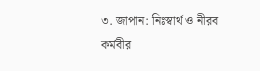৩. জাপান: নিঃস্বার্থ ও নীরব কর্মবীর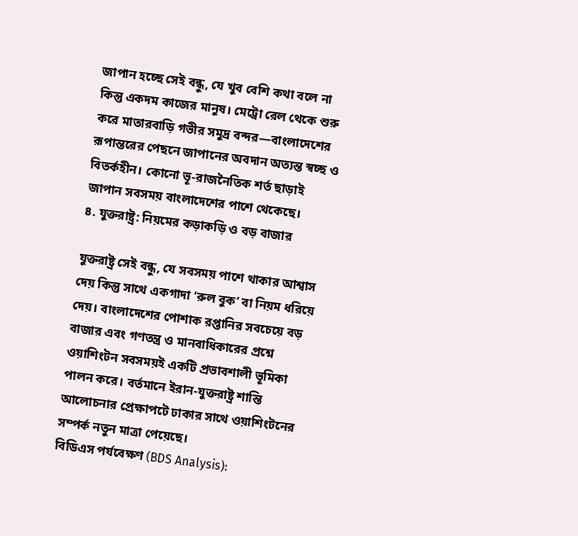জাপান হচ্ছে সেই বন্ধু, যে খুব বেশি কথা বলে না কিন্তু একদম কাজের মানুষ। মেট্রো রেল থেকে শুরু করে মাতারবাড়ি গভীর সমুদ্র বন্দর—বাংলাদেশের রূপান্তরের পেছনে জাপানের অবদান অত্যন্ত স্বচ্ছ ও বিতর্কহীন। কোনো ভূ-রাজনৈতিক শর্ত ছাড়াই জাপান সবসময় বাংলাদেশের পাশে থেকেছে।
৪. যুক্তরাষ্ট্র: নিয়মের কড়াকড়ি ও বড় বাজার

যুক্তরাষ্ট্র সেই বন্ধু, যে সবসময় পাশে থাকার আশ্বাস দেয় কিন্তু সাথে একগাদা ‘রুল বুক’ বা নিয়ম ধরিয়ে দেয়। বাংলাদেশের পোশাক রপ্তানির সবচেয়ে বড় বাজার এবং গণতন্ত্র ও মানবাধিকারের প্রশ্নে ওয়াশিংটন সবসময়ই একটি প্রভাবশালী ভূমিকা পালন করে। বর্তমানে ইরান-যুক্তরাষ্ট্র শান্তি আলোচনার প্রেক্ষাপটে ঢাকার সাথে ওয়াশিংটনের সম্পর্ক নতুন মাত্রা পেয়েছে।
বিডিএস পর্যবেক্ষণ (BDS Analysis):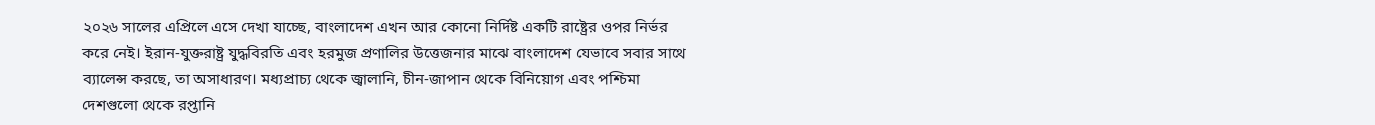২০২৬ সালের এপ্রিলে এসে দেখা যাচ্ছে, বাংলাদেশ এখন আর কোনো নির্দিষ্ট একটি রাষ্ট্রের ওপর নির্ভর করে নেই। ইরান-যুক্তরাষ্ট্র যুদ্ধবিরতি এবং হরমুজ প্রণালির উত্তেজনার মাঝে বাংলাদেশ যেভাবে সবার সাথে ব্যালেন্স করছে, তা অসাধারণ। মধ্যপ্রাচ্য থেকে জ্বালানি, চীন-জাপান থেকে বিনিয়োগ এবং পশ্চিমা দেশগুলো থেকে রপ্তানি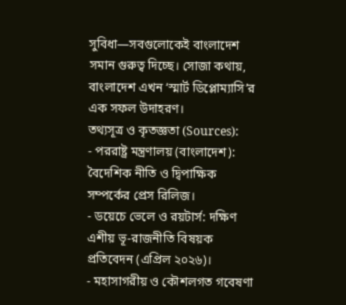সুবিধা—সবগুলোকেই বাংলাদেশ সমান গুরুত্ব দিচ্ছে। সোজা কথায়, বাংলাদেশ এখন ‘স্মার্ট ডিপ্লোম্যাসি’র এক সফল উদাহরণ।
তথ্যসূত্র ও কৃতজ্ঞতা (Sources):
- পররাষ্ট্র মন্ত্রণালয় (বাংলাদেশ): বৈদেশিক নীতি ও দ্বিপাক্ষিক সম্পর্কের প্রেস রিলিজ।
- ডয়েচে ভেলে ও রয়টার্স: দক্ষিণ এশীয় ভূ-রাজনীতি বিষয়ক প্রতিবেদন (এপ্রিল ২০২৬)।
- মহাসাগরীয় ও কৌশলগত গবেষণা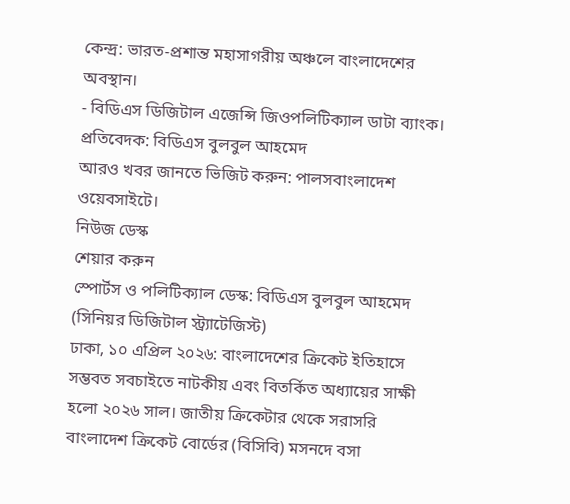কেন্দ্র: ভারত-প্রশান্ত মহাসাগরীয় অঞ্চলে বাংলাদেশের অবস্থান।
- বিডিএস ডিজিটাল এজেন্সি জিওপলিটিক্যাল ডাটা ব্যাংক।
প্রতিবেদক: বিডিএস বুলবুল আহমেদ
আরও খবর জানতে ভিজিট করুন: পালসবাংলাদেশ ওয়েবসাইটে।
নিউজ ডেস্ক
শেয়ার করুন
স্পোর্টস ও পলিটিক্যাল ডেস্ক: বিডিএস বুলবুল আহমেদ
(সিনিয়র ডিজিটাল স্ট্র্যাটেজিস্ট)
ঢাকা, ১০ এপ্রিল ২০২৬: বাংলাদেশের ক্রিকেট ইতিহাসে সম্ভবত সবচাইতে নাটকীয় এবং বিতর্কিত অধ্যায়ের সাক্ষী হলো ২০২৬ সাল। জাতীয় ক্রিকেটার থেকে সরাসরি বাংলাদেশ ক্রিকেট বোর্ডের (বিসিবি) মসনদে বসা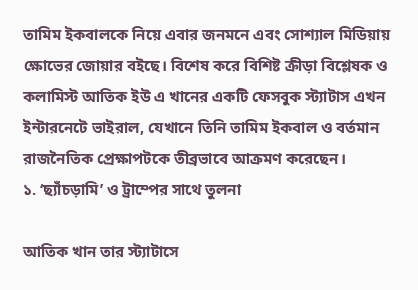তামিম ইকবালকে নিয়ে এবার জনমনে এবং সোশ্যাল মিডিয়ায় ক্ষোভের জোয়ার বইছে। বিশেষ করে বিশিষ্ট ক্রীড়া বিশ্লেষক ও কলামিস্ট আতিক ইউ এ খানের একটি ফেসবুক স্ট্যাটাস এখন ইন্টারনেটে ভাইরাল, যেখানে তিনি তামিম ইকবাল ও বর্তমান রাজনৈতিক প্রেক্ষাপটকে তীব্রভাবে আক্রমণ করেছেন।
১. ‘ছ্যাঁচড়ামি’ ও ট্রাম্পের সাথে তুলনা

আতিক খান তার স্ট্যাটাসে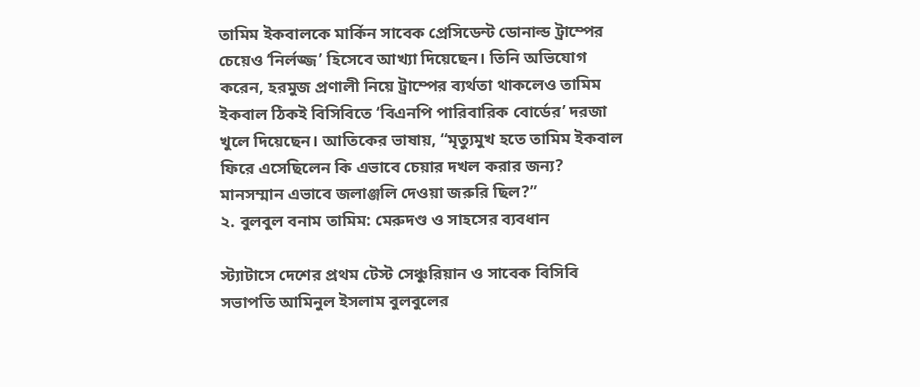তামিম ইকবালকে মার্কিন সাবেক প্রেসিডেন্ট ডোনাল্ড ট্রাম্পের চেয়েও ‘নির্লজ্জ’ হিসেবে আখ্যা দিয়েছেন। তিনি অভিযোগ করেন, হরমুজ প্রণালী নিয়ে ট্রাম্পের ব্যর্থতা থাকলেও তামিম ইকবাল ঠিকই বিসিবিতে ‘বিএনপি পারিবারিক বোর্ডের’ দরজা খুলে দিয়েছেন। আতিকের ভাষায়, “মৃত্যুমুখ হতে তামিম ইকবাল ফিরে এসেছিলেন কি এভাবে চেয়ার দখল করার জন্য? মানসম্মান এভাবে জলাঞ্জলি দেওয়া জরুরি ছিল?”
২. বুলবুল বনাম তামিম: মেরুদণ্ড ও সাহসের ব্যবধান

স্ট্যাটাসে দেশের প্রথম টেস্ট সেঞ্চুরিয়ান ও সাবেক বিসিবি সভাপতি আমিনুল ইসলাম বুলবুলের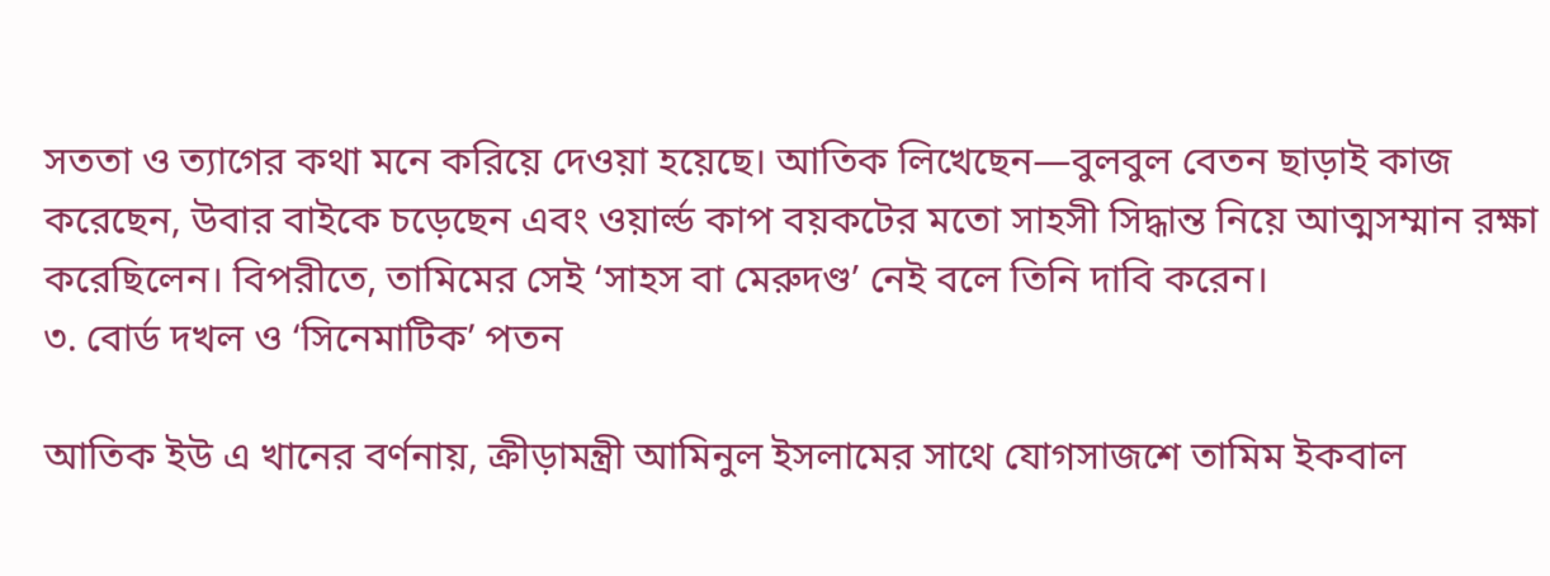সততা ও ত্যাগের কথা মনে করিয়ে দেওয়া হয়েছে। আতিক লিখেছেন—বুলবুল বেতন ছাড়াই কাজ করেছেন, উবার বাইকে চড়েছেন এবং ওয়ার্ল্ড কাপ বয়কটের মতো সাহসী সিদ্ধান্ত নিয়ে আত্মসম্মান রক্ষা করেছিলেন। বিপরীতে, তামিমের সেই ‘সাহস বা মেরুদণ্ড’ নেই বলে তিনি দাবি করেন।
৩. বোর্ড দখল ও ‘সিনেমাটিক’ পতন

আতিক ইউ এ খানের বর্ণনায়, ক্রীড়ামন্ত্রী আমিনুল ইসলামের সাথে যোগসাজশে তামিম ইকবাল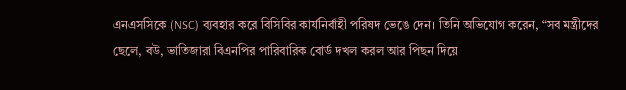এনএসসিকে (NSC) ব্যবহার করে বিসিবির কার্যনির্বাহী পরিষদ ভেঙে দেন। তিনি অভিযোগ করেন, “সব মন্ত্রীদের ছেলে, বউ, ভাতিজারা বিএনপির পারিবারিক বোর্ড দখল করল আর পিছন দিয়ে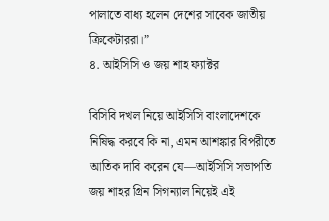পালাতে বাধ্য হলেন দেশের সাবেক জাতীয় ক্রিকেটাররা।”
৪. আইসিসি ও জয় শাহ ফ্যাক্টর

বিসিবি দখল নিয়ে আইসিসি বাংলাদেশকে নিষিদ্ধ করবে কি না, এমন আশঙ্কার বিপরীতে আতিক দাবি করেন যে—আইসিসি সভাপতি জয় শাহর গ্রিন সিগন্যাল নিয়েই এই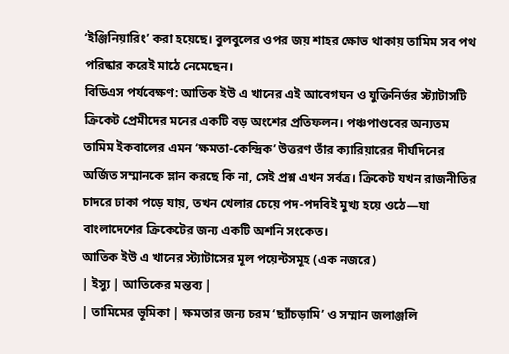‘ইঞ্জিনিয়ারিং’ করা হয়েছে। বুলবুলের ওপর জয় শাহর ক্ষোভ থাকায় তামিম সব পথ পরিষ্কার করেই মাঠে নেমেছেন।
বিডিএস পর্যবেক্ষণ: আতিক ইউ এ খানের এই আবেগঘন ও যুক্তিনির্ভর স্ট্যাটাসটি ক্রিকেট প্রেমীদের মনের একটি বড় অংশের প্রতিফলন। পঞ্চপাণ্ডবের অন্যতম তামিম ইকবালের এমন ‘ক্ষমতা-কেন্দ্রিক’ উত্তরণ তাঁর ক্যারিয়ারের দীর্ঘদিনের অর্জিত সম্মানকে ম্লান করছে কি না, সেই প্রশ্ন এখন সর্বত্র। ক্রিকেট যখন রাজনীতির চাদরে ঢাকা পড়ে যায়, তখন খেলার চেয়ে পদ-পদবিই মুখ্য হয়ে ওঠে—যা বাংলাদেশের ক্রিকেটের জন্য একটি অশনি সংকেত।
আতিক ইউ এ খানের স্ট্যাটাসের মূল পয়েন্টসমূহ (এক নজরে)
| ইস্যু | আতিকের মন্তব্য |
| তামিমের ভূমিকা | ক্ষমতার জন্য চরম ‘ছ্যাঁচড়ামি’ ও সম্মান জলাঞ্জলি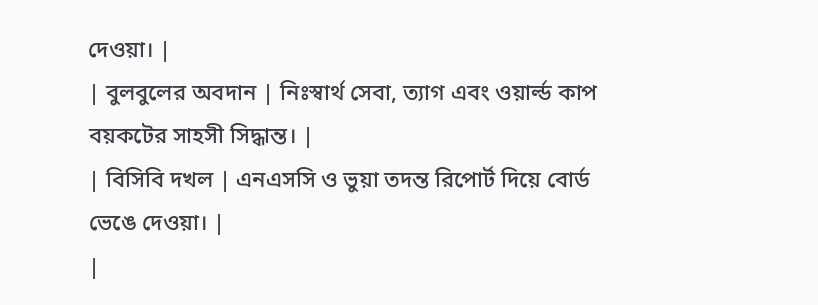দেওয়া। |
| বুলবুলের অবদান | নিঃস্বার্থ সেবা, ত্যাগ এবং ওয়ার্ল্ড কাপ বয়কটের সাহসী সিদ্ধান্ত। |
| বিসিবি দখল | এনএসসি ও ভুয়া তদন্ত রিপোর্ট দিয়ে বোর্ড ভেঙে দেওয়া। |
|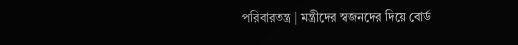পরিবারতন্ত্র | মন্ত্রীদের স্বজনদের দিয়ে বোর্ড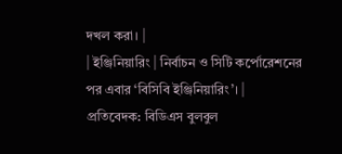দখল করা। |
| ইঞ্জিনিয়ারিং | নির্বাচন ও সিটি কর্পোরেশনের পর এবার ‘বিসিবি ইঞ্জিনিয়ারিং’। |
প্রতিবেদক: বিডিএস বুলবুল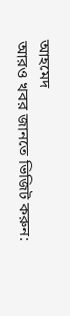আহমেদ
আরও খবর জানতে ভিজিট করুন: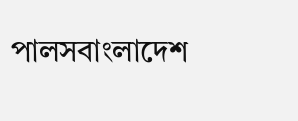পালসবাংলাদেশ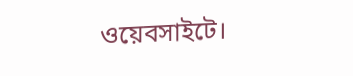ওয়েবসাইটে।